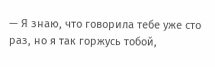— Я знаю, что говорила тебе уже сто раз, но я так горжусь тобой,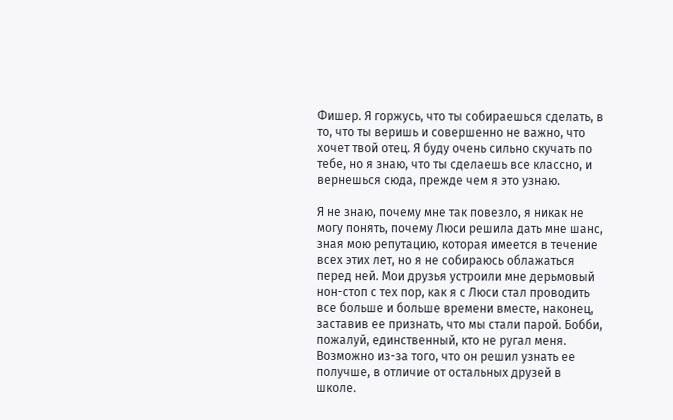Фишер. Я горжусь, что ты собираешься сделать, в то, что ты веришь и совершенно не важно, что хочет твой отец. Я буду очень сильно скучать по тебе, но я знаю, что ты сделаешь все классно, и вернешься сюда, прежде чем я это узнаю.

Я не знаю, почему мне так повезло, я никак не могу понять, почему Люси решила дать мне шанс, зная мою репутацию, которая имеется в течение всех этих лет, но я не собираюсь облажаться перед ней. Мои друзья устроили мне дерьмовый нон-стоп с тех пор, как я с Люси стал проводить все больше и больше времени вместе, наконец, заставив ее признать, что мы стали парой. Бобби, пожалуй, единственный, кто не ругал меня. Возможно из-за того, что он решил узнать ее получше, в отличие от остальных друзей в школе.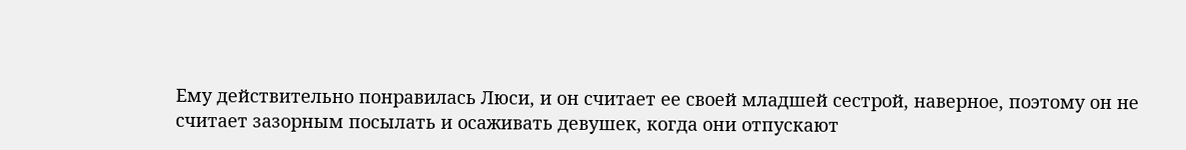Ему действительно понравилась Люси, и он считает ее своей младшей сестрой, наверное, поэтому он не считает зазорным посылать и осаживать девушек, когда они отпускают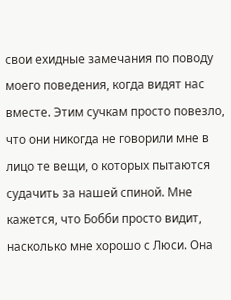свои ехидные замечания по поводу моего поведения, когда видят нас вместе. Этим сучкам просто повезло, что они никогда не говорили мне в лицо те вещи, о которых пытаются судачить за нашей спиной. Мне кажется, что Бобби просто видит, насколько мне хорошо с Люси. Она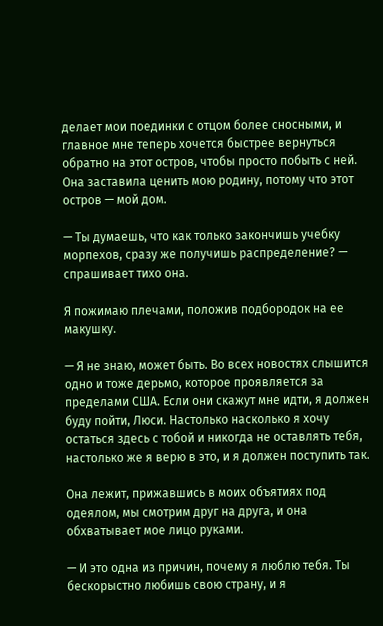делает мои поединки с отцом более сносными, и главное мне теперь хочется быстрее вернуться обратно на этот остров, чтобы просто побыть с ней. Она заставила ценить мою родину, потому что этот остров — мой дом.

— Ты думаешь, что как только закончишь учебку морпехов, сразу же получишь распределение? — спрашивает тихо она.

Я пожимаю плечами, положив подбородок на ее макушку.

— Я не знаю, может быть. Во всех новостях слышится одно и тоже дерьмо, которое проявляется за пределами США. Если они скажут мне идти, я должен буду пойти, Люси. Настолько насколько я хочу остаться здесь с тобой и никогда не оставлять тебя, настолько же я верю в это, и я должен поступить так.

Она лежит, прижавшись в моих объятиях под одеялом, мы смотрим друг на друга, и она обхватывает мое лицо руками.

— И это одна из причин, почему я люблю тебя. Ты бескорыстно любишь свою страну, и я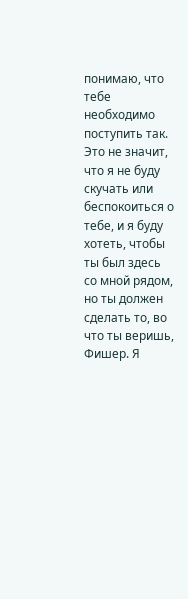понимаю, что тебе необходимо поступить так. Это не значит, что я не буду скучать или беспокоиться о тебе, и я буду хотеть, чтобы ты был здесь со мной рядом, но ты должен сделать то, во что ты веришь, Фишер. Я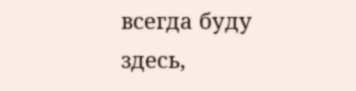всегда буду здесь,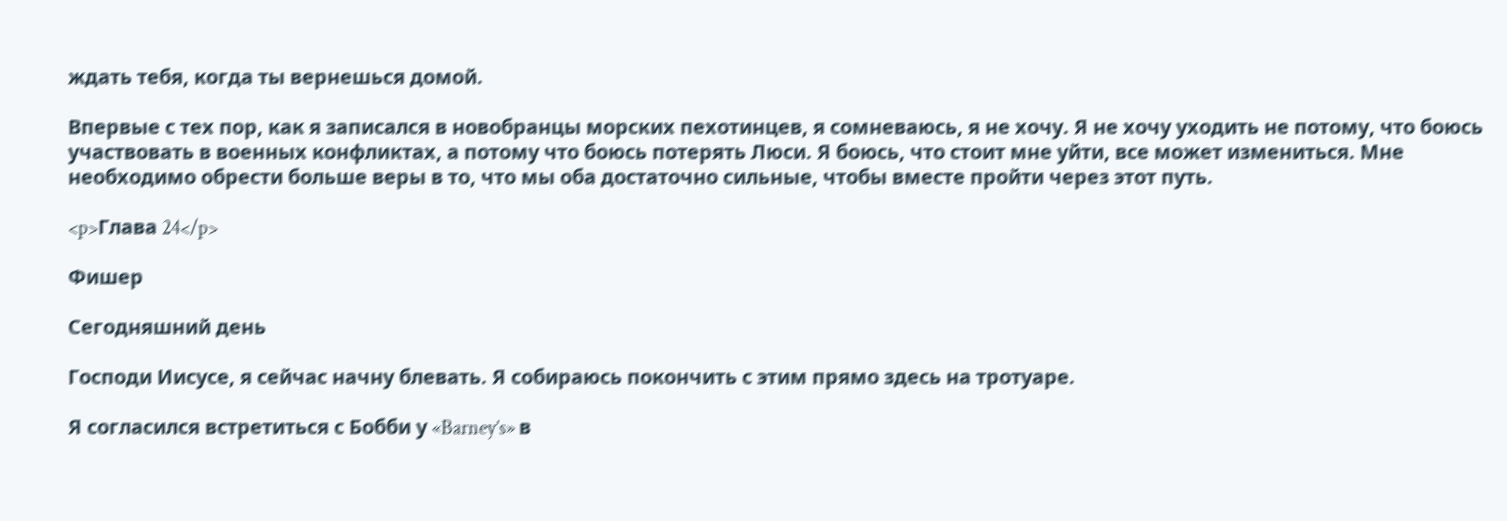ждать тебя, когда ты вернешься домой.

Впервые с тех пор, как я записался в новобранцы морских пехотинцев, я сомневаюсь, я не хочу. Я не хочу уходить не потому, что боюсь участвовать в военных конфликтах, а потому что боюсь потерять Люси. Я боюсь, что стоит мне уйти, все может измениться. Мне необходимо обрести больше веры в то, что мы оба достаточно сильные, чтобы вместе пройти через этот путь.

<p>Глава 24</p>

Фишер

Сегодняшний день

Господи Иисусе, я сейчас начну блевать. Я собираюсь покончить с этим прямо здесь на тротуаре.

Я согласился встретиться с Бобби у «Barney’s» в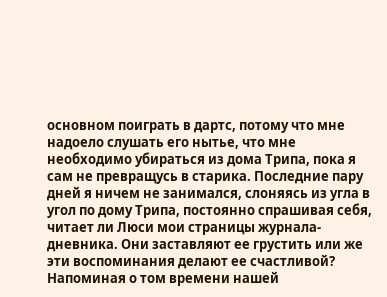основном поиграть в дартс, потому что мне надоело слушать его нытье, что мне необходимо убираться из дома Трипа, пока я сам не превращусь в старика. Последние пару дней я ничем не занимался, слоняясь из угла в угол по дому Трипа, постоянно спрашивая себя, читает ли Люси мои страницы журнала-дневника. Они заставляют ее грустить или же эти воспоминания делают ее счастливой? Напоминая о том времени нашей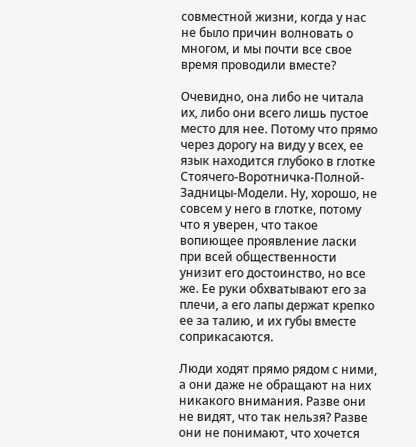совместной жизни, когда у нас не было причин волновать о многом, и мы почти все свое время проводили вместе?

Очевидно, она либо не читала их, либо они всего лишь пустое место для нее. Потому что прямо через дорогу на виду у всех, ее язык находится глубоко в глотке Стоячего-Воротничка-Полной-Задницы-Модели. Ну, хорошо, не совсем у него в глотке, потому что я уверен, что такое вопиющее проявление ласки при всей общественности унизит его достоинство, но все же. Ее руки обхватывают его за плечи, а его лапы держат крепко ее за талию, и их губы вместе соприкасаются.

Люди ходят прямо рядом с ними, а они даже не обращают на них никакого внимания. Разве они не видят, что так нельзя? Разве они не понимают, что хочется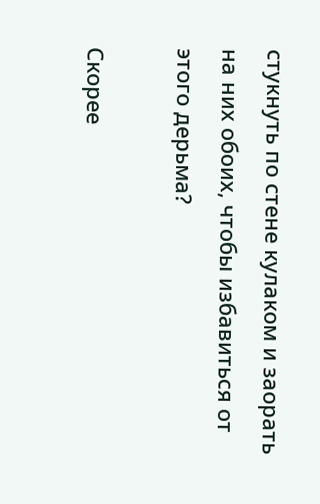стукнуть по стене кулаком и заорать на них обоих, чтобы избавиться от этого дерьма?

Скорее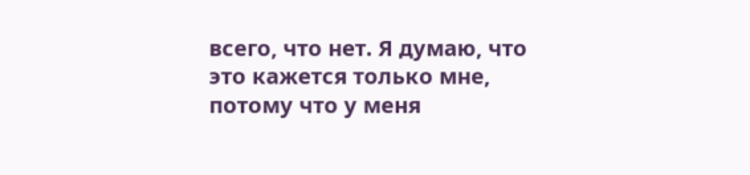всего, что нет. Я думаю, что это кажется только мне, потому что у меня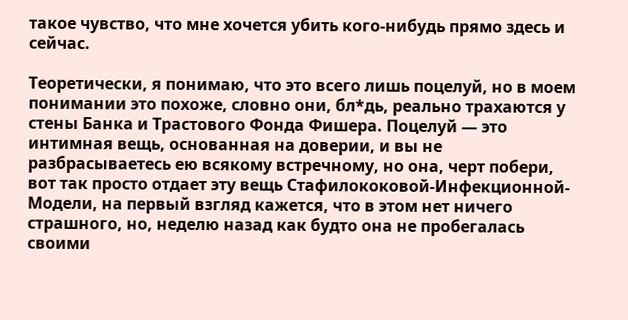такое чувство, что мне хочется убить кого-нибудь прямо здесь и сейчас.

Теоретически, я понимаю, что это всего лишь поцелуй, но в моем понимании это похоже, словно они, бл*дь, реально трахаются у стены Банка и Трастового Фонда Фишера. Поцелуй — это интимная вещь, основанная на доверии, и вы не разбрасываетесь ею всякому встречному, но она, черт побери, вот так просто отдает эту вещь Стафилококовой-Инфекционной-Модели, на первый взгляд кажется, что в этом нет ничего страшного, но, неделю назад как будто она не пробегалась своими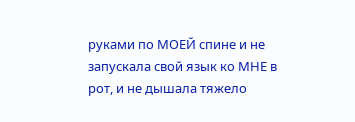руками по МОЕЙ спине и не запускала свой язык ко МНЕ в рот, и не дышала тяжело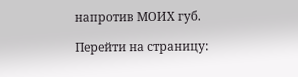напротив МОИХ губ.

Перейти на страницу: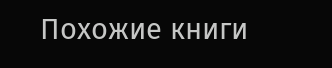Похожие книги